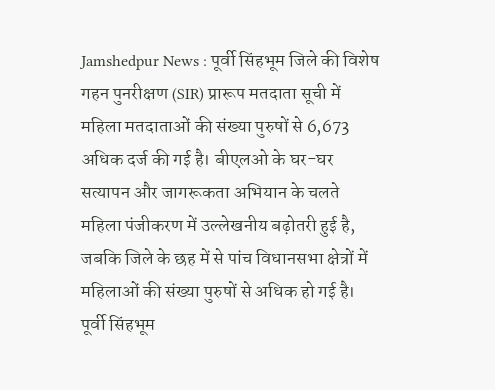Jamshedpur News : पूर्वी सिंहभूम जिले की विशेष गहन पुनरीक्षण (SIR) प्रारूप मतदाता सूची में महिला मतदाताओं की संख्या पुरुषों से 6,673 अधिक दर्ज की गई है। बीएलओ के घर-घर सत्यापन और जागरूकता अभियान के चलते महिला पंजीकरण में उल्लेखनीय बढ़ोतरी हुई है, जबकि जिले के छह में से पांच विधानसभा क्षेत्रों में महिलाओं की संख्या पुरुषों से अधिक हो गई है।
पूर्वी सिंहभूम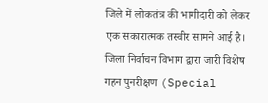जिले में लोकतंत्र की भागीदारी को लेकर एक सकारात्मक तस्वीर सामने आई है। जिला निर्वाचन विभाग द्वारा जारी विशेष गहन पुनरीक्षण (Special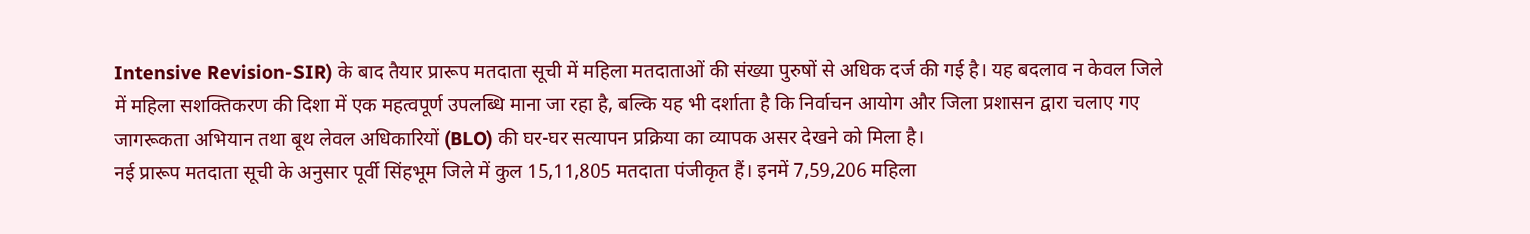Intensive Revision-SIR) के बाद तैयार प्रारूप मतदाता सूची में महिला मतदाताओं की संख्या पुरुषों से अधिक दर्ज की गई है। यह बदलाव न केवल जिले में महिला सशक्तिकरण की दिशा में एक महत्वपूर्ण उपलब्धि माना जा रहा है, बल्कि यह भी दर्शाता है कि निर्वाचन आयोग और जिला प्रशासन द्वारा चलाए गए जागरूकता अभियान तथा बूथ लेवल अधिकारियों (BLO) की घर-घर सत्यापन प्रक्रिया का व्यापक असर देखने को मिला है।
नई प्रारूप मतदाता सूची के अनुसार पूर्वी सिंहभूम जिले में कुल 15,11,805 मतदाता पंजीकृत हैं। इनमें 7,59,206 महिला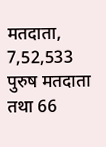मतदाता, 7,52,533 पुरुष मतदाता तथा 66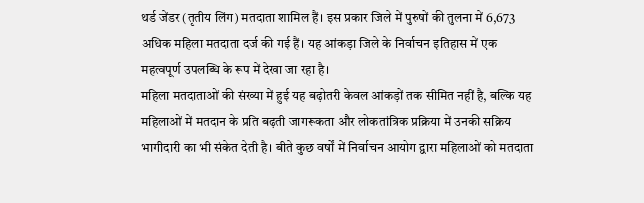थर्ड जेंडर (तृतीय लिंग) मतदाता शामिल हैं। इस प्रकार जिले में पुरुषों की तुलना में 6,673 अधिक महिला मतदाता दर्ज की गई हैं। यह आंकड़ा जिले के निर्वाचन इतिहास में एक महत्वपूर्ण उपलब्धि के रूप में देखा जा रहा है।
महिला मतदाताओं की संख्या में हुई यह बढ़ोतरी केवल आंकड़ों तक सीमित नहीं है, बल्कि यह महिलाओं में मतदान के प्रति बढ़ती जागरूकता और लोकतांत्रिक प्रक्रिया में उनकी सक्रिय भागीदारी का भी संकेत देती है। बीते कुछ वर्षों में निर्वाचन आयोग द्वारा महिलाओं को मतदाता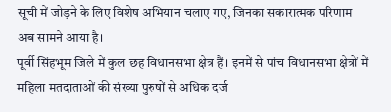सूची में जोड़ने के लिए विशेष अभियान चलाए गए, जिनका सकारात्मक परिणाम अब सामने आया है।
पूर्वी सिंहभूम जिले में कुल छह विधानसभा क्षेत्र हैं। इनमें से पांच विधानसभा क्षेत्रों में महिला मतदाताओं की संख्या पुरुषों से अधिक दर्ज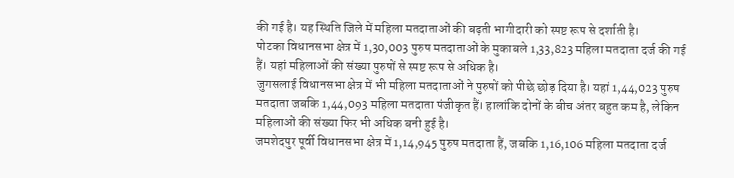की गई है। यह स्थिति जिले में महिला मतदाताओं की बढ़ती भागीदारी को स्पष्ट रूप से दर्शाती है।
पोटका विधानसभा क्षेत्र में 1,30,003 पुरुष मतदाताओं के मुकाबले 1,33,823 महिला मतदाता दर्ज की गई हैं। यहां महिलाओं की संख्या पुरुषों से स्पष्ट रूप से अधिक है।
जुगसलाई विधानसभा क्षेत्र में भी महिला मतदाताओं ने पुरुषों को पीछे छोड़ दिया है। यहां 1,44,023 पुरुष मतदाता जबकि 1,44,093 महिला मतदाता पंजीकृत हैं। हालांकि दोनों के बीच अंतर बहुत कम है, लेकिन महिलाओं की संख्या फिर भी अधिक बनी हुई है।
जमशेदपुर पूर्वी विधानसभा क्षेत्र में 1,14,945 पुरुष मतदाता हैं, जबकि 1,16,106 महिला मतदाता दर्ज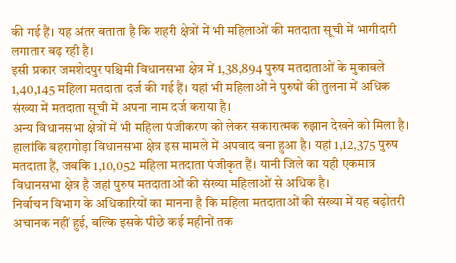की गई हैं। यह अंतर बताता है कि शहरी क्षेत्रों में भी महिलाओं की मतदाता सूची में भागीदारी लगातार बढ़ रही है।
इसी प्रकार जमशेदपुर पश्चिमी विधानसभा क्षेत्र में 1,38,894 पुरुष मतदाताओं के मुकाबले 1,40,145 महिला मतदाता दर्ज की गई हैं। यहां भी महिलाओं ने पुरुषों की तुलना में अधिक संख्या में मतदाता सूची में अपना नाम दर्ज कराया है।
अन्य विधानसभा क्षेत्रों में भी महिला पंजीकरण को लेकर सकारात्मक रुझान देखने को मिला है। हालांकि बहरागोड़ा विधानसभा क्षेत्र इस मामले में अपवाद बना हुआ है। यहां 1,12,375 पुरुष मतदाता हैं, जबकि 1,10,052 महिला मतदाता पंजीकृत हैं। यानी जिले का यही एकमात्र विधानसभा क्षेत्र है जहां पुरुष मतदाताओं की संख्या महिलाओं से अधिक है।
निर्वाचन विभाग के अधिकारियों का मानना है कि महिला मतदाताओं की संख्या में यह बढ़ोतरी अचानक नहीं हुई, बल्कि इसके पीछे कई महीनों तक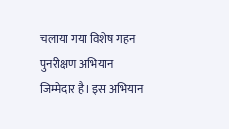चलाया गया विशेष गहन पुनरीक्षण अभियान जिम्मेदार है। इस अभियान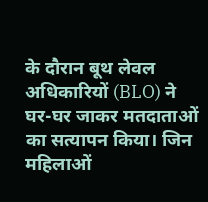के दौरान बूथ लेवल अधिकारियों (BLO) ने घर-घर जाकर मतदाताओं का सत्यापन किया। जिन महिलाओं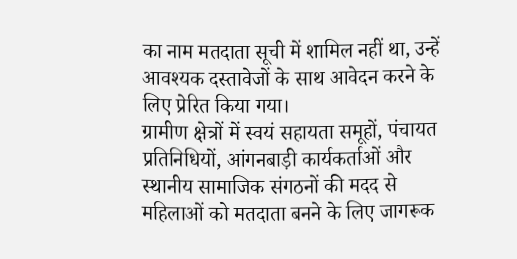का नाम मतदाता सूची में शामिल नहीं था, उन्हें आवश्यक दस्तावेजों के साथ आवेदन करने के लिए प्रेरित किया गया।
ग्रामीण क्षेत्रों में स्वयं सहायता समूहों, पंचायत प्रतिनिधियों, आंगनबाड़ी कार्यकर्ताओं और स्थानीय सामाजिक संगठनों की मदद से महिलाओं को मतदाता बनने के लिए जागरूक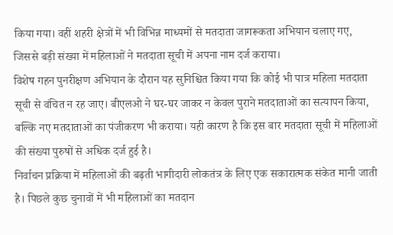किया गया। वहीं शहरी क्षेत्रों में भी विभिन्न माध्यमों से मतदाता जागरूकता अभियान चलाए गए, जिससे बड़ी संख्या में महिलाओं ने मतदाता सूची में अपना नाम दर्ज कराया।
विशेष गहन पुनरीक्षण अभियान के दौरान यह सुनिश्चित किया गया कि कोई भी पात्र महिला मतदाता सूची से वंचित न रह जाए। बीएलओ ने घर-घर जाकर न केवल पुराने मतदाताओं का सत्यापन किया, बल्कि नए मतदाताओं का पंजीकरण भी कराया। यही कारण है कि इस बार मतदाता सूची में महिलाओं की संख्या पुरुषों से अधिक दर्ज हुई है।
निर्वाचन प्रक्रिया में महिलाओं की बढ़ती भागीदारी लोकतंत्र के लिए एक सकारात्मक संकेत मानी जाती है। पिछले कुछ चुनावों में भी महिलाओं का मतदान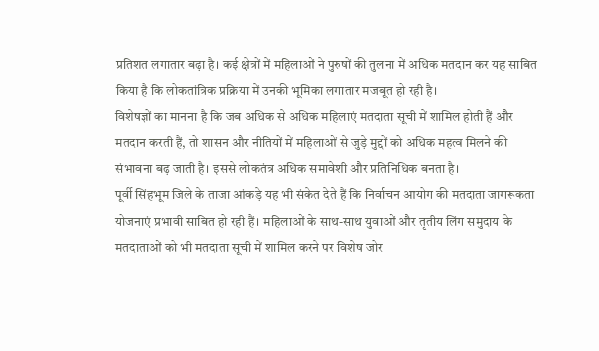प्रतिशत लगातार बढ़ा है। कई क्षेत्रों में महिलाओं ने पुरुषों की तुलना में अधिक मतदान कर यह साबित किया है कि लोकतांत्रिक प्रक्रिया में उनकी भूमिका लगातार मजबूत हो रही है।
विशेषज्ञों का मानना है कि जब अधिक से अधिक महिलाएं मतदाता सूची में शामिल होती हैं और मतदान करती हैं, तो शासन और नीतियों में महिलाओं से जुड़े मुद्दों को अधिक महत्व मिलने की संभावना बढ़ जाती है। इससे लोकतंत्र अधिक समावेशी और प्रतिनिधिक बनता है।
पूर्वी सिंहभूम जिले के ताजा आंकड़े यह भी संकेत देते हैं कि निर्वाचन आयोग की मतदाता जागरूकता योजनाएं प्रभावी साबित हो रही हैं। महिलाओं के साथ-साथ युवाओं और तृतीय लिंग समुदाय के मतदाताओं को भी मतदाता सूची में शामिल करने पर विशेष जोर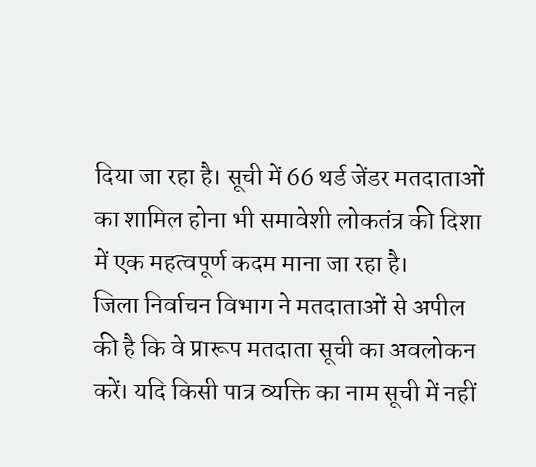दिया जा रहा है। सूची में 66 थर्ड जेंडर मतदाताओं का शामिल होना भी समावेशी लोकतंत्र की दिशा में एक महत्वपूर्ण कदम माना जा रहा है।
जिला निर्वाचन विभाग ने मतदाताओं से अपील की है कि वे प्रारूप मतदाता सूची का अवलोकन करें। यदि किसी पात्र व्यक्ति का नाम सूची में नहीं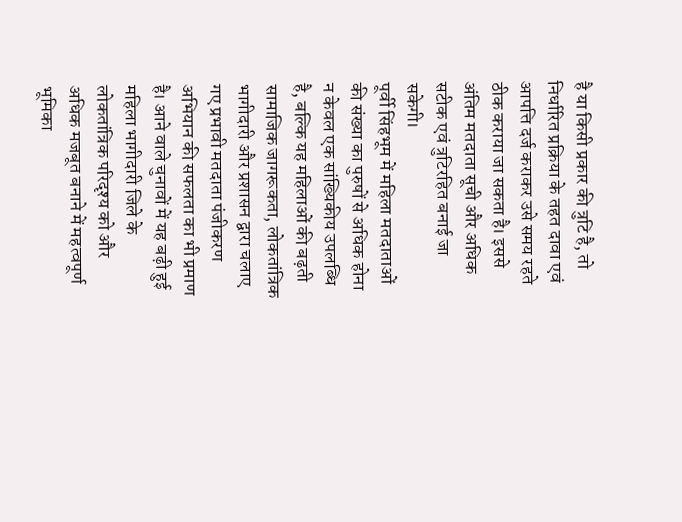है या किसी प्रकार की त्रुटि है, तो निर्धारित प्रक्रिया के तहत दावा एवं आपत्ति दर्ज कराकर उसे समय रहते ठीक कराया जा सकता है। इससे अंतिम मतदाता सूची और अधिक सटीक एवं त्रुटिरहित बनाई जा सकेगी।
पूर्वी सिंहभूम में महिला मतदाताओं की संख्या का पुरुषों से अधिक होना न केवल एक सांख्यिकीय उपलब्धि है, बल्कि यह महिलाओं की बढ़ती सामाजिक जागरूकता, लोकतांत्रिक भागीदारी और प्रशासन द्वारा चलाए गए प्रभावी मतदाता पंजीकरण अभियान की सफलता का भी प्रमाण है। आने वाले चुनावों में यह बढ़ी हुई महिला भागीदारी जिले के लोकतांत्रिक परिदृश्य को और अधिक मजबूत बनाने में महत्वपूर्ण भूमिका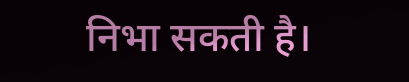निभा सकती है।